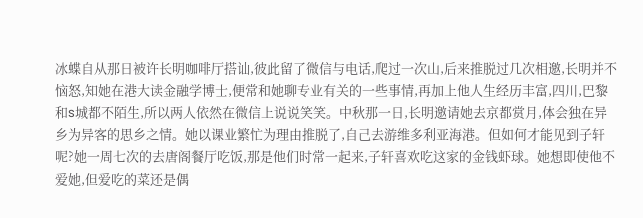冰蝶自从那日被许长明咖啡厅搭讪,彼此留了微信与电话,爬过一次山,后来推脱过几次相邀,长明并不恼怒,知她在港大读金融学博士,便常和她聊专业有关的一些事情,再加上他人生经历丰富,四川,巴黎和s城都不陌生,所以两人依然在微信上说说笑笑。中秋那一日,长明邀请她去京都赏月,体会独在异乡为异客的思乡之情。她以课业繁忙为理由推脱了,自己去游维多利亚海港。但如何才能见到子轩呢?她一周七次的去唐阁餐厅吃饭,那是他们时常一起来,子轩喜欢吃这家的金钱虾球。她想即使他不爱她,但爱吃的菜还是偶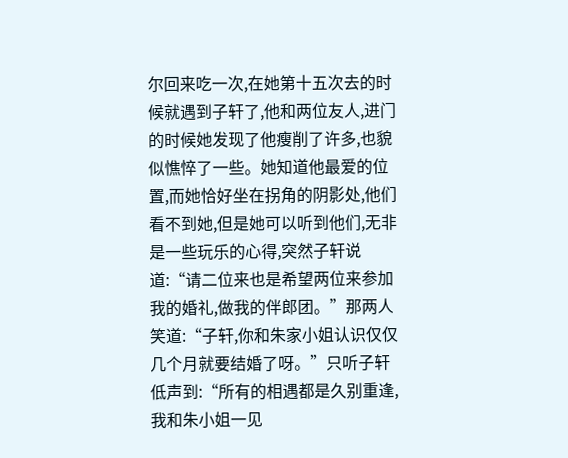尔回来吃一次,在她第十五次去的时候就遇到子轩了,他和两位友人,进门的时候她发现了他瘦削了许多,也貌似憔悴了一些。她知道他最爱的位置,而她恰好坐在拐角的阴影处,他们看不到她,但是她可以听到他们,无非是一些玩乐的心得,突然子轩说道:“请二位来也是希望两位来参加我的婚礼,做我的伴郎团。”那两人笑道:“子轩,你和朱家小姐认识仅仅几个月就要结婚了呀。”只听子轩低声到:“所有的相遇都是久别重逢,我和朱小姐一见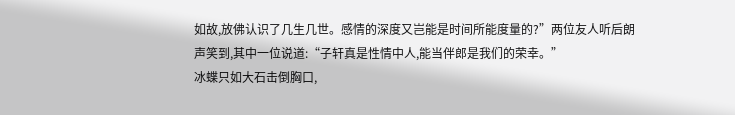如故,放佛认识了几生几世。感情的深度又岂能是时间所能度量的?”两位友人听后朗声笑到,其中一位说道:“子轩真是性情中人,能当伴郎是我们的荣幸。”
冰蝶只如大石击倒胸口,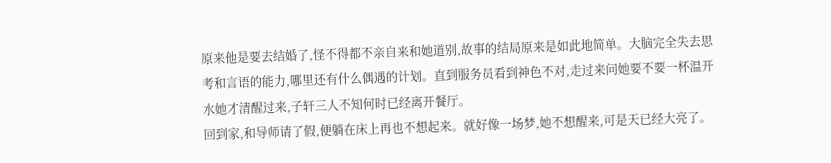原来他是要去结婚了,怪不得都不亲自来和她道别,故事的结局原来是如此地简单。大脑完全失去思考和言语的能力,哪里还有什么偶遇的计划。直到服务员看到神色不对,走过来问她要不要一杯温开水她才清醒过来,子轩三人不知何时已经离开餐厅。
回到家,和导师请了假,便躺在床上再也不想起来。就好像一场梦,她不想醒来,可是天已经大亮了。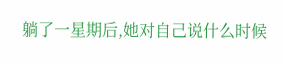躺了一星期后,她对自己说什么时候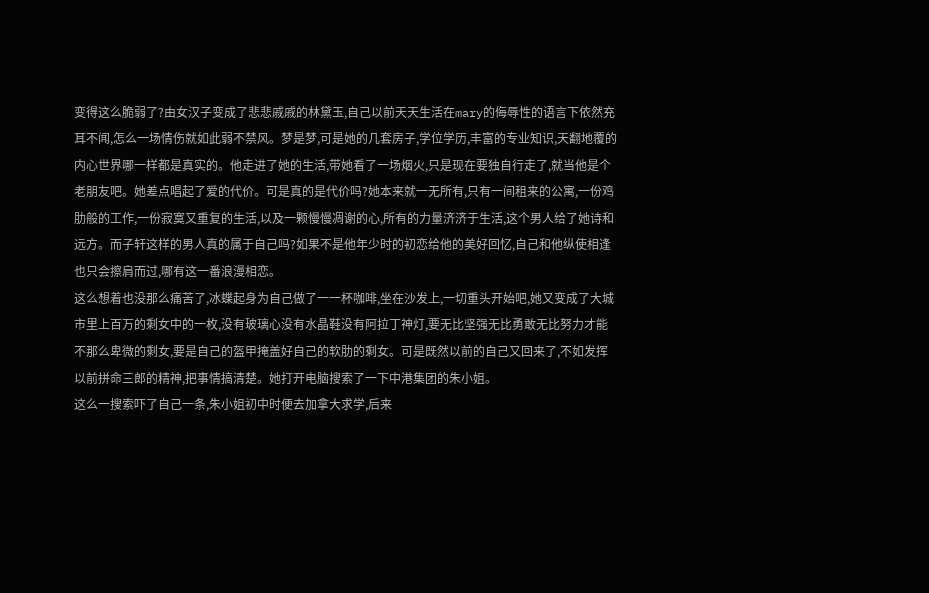变得这么脆弱了?由女汉子变成了悲悲戚戚的林黛玉,自己以前天天生活在mary的侮辱性的语言下依然充耳不闻,怎么一场情伤就如此弱不禁风。梦是梦,可是她的几套房子,学位学历,丰富的专业知识,天翻地覆的内心世界哪一样都是真实的。他走进了她的生活,带她看了一场烟火,只是现在要独自行走了,就当他是个老朋友吧。她差点唱起了爱的代价。可是真的是代价吗?她本来就一无所有,只有一间租来的公寓,一份鸡肋般的工作,一份寂寞又重复的生活,以及一颗慢慢凋谢的心,所有的力量济济于生活,这个男人给了她诗和远方。而子轩这样的男人真的属于自己吗?如果不是他年少时的初恋给他的美好回忆,自己和他纵使相逢也只会擦肩而过,哪有这一番浪漫相恋。
这么想着也没那么痛苦了,冰蝶起身为自己做了一一杯咖啡,坐在沙发上,一切重头开始吧,她又变成了大城市里上百万的剩女中的一枚,没有玻璃心没有水晶鞋没有阿拉丁神灯,要无比坚强无比勇敢无比努力才能不那么卑微的剩女,要是自己的盔甲掩盖好自己的软肋的剩女。可是既然以前的自己又回来了,不如发挥以前拼命三郎的精神,把事情搞清楚。她打开电脑搜索了一下中港集团的朱小姐。
这么一搜索吓了自己一条,朱小姐初中时便去加拿大求学,后来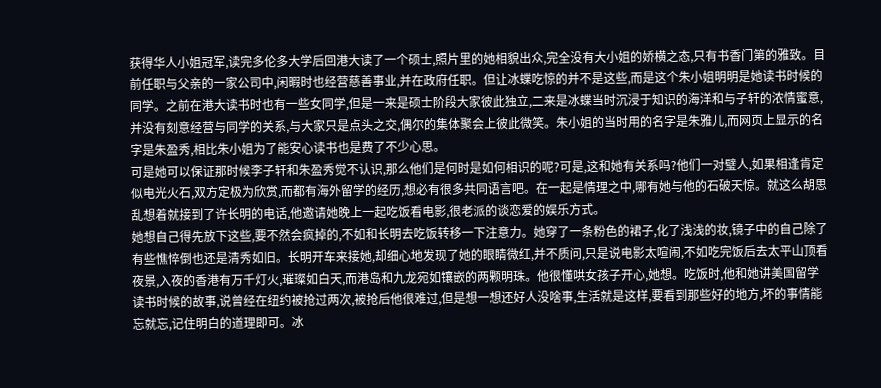获得华人小姐冠军,读完多伦多大学后回港大读了一个硕士,照片里的她相貌出众,完全没有大小姐的娇横之态,只有书香门第的雅致。目前任职与父亲的一家公司中,闲暇时也经营慈善事业,并在政府任职。但让冰蝶吃惊的并不是这些,而是这个朱小姐明明是她读书时候的同学。之前在港大读书时也有一些女同学,但是一来是硕士阶段大家彼此独立,二来是冰蝶当时沉浸于知识的海洋和与子轩的浓情蜜意,并没有刻意经营与同学的关系,与大家只是点头之交,偶尔的集体聚会上彼此微笑。朱小姐的当时用的名字是朱雅儿,而网页上显示的名字是朱盈秀,相比朱小姐为了能安心读书也是费了不少心思。
可是她可以保证那时候李子轩和朱盈秀觉不认识,那么他们是何时是如何相识的呢?可是,这和她有关系吗?他们一对璧人,如果相逢肯定似电光火石,双方定极为欣赏,而都有海外留学的经历,想必有很多共同语言吧。在一起是情理之中,哪有她与他的石破天惊。就这么胡思乱想着就接到了许长明的电话,他邀请她晚上一起吃饭看电影,很老派的谈恋爱的娱乐方式。
她想自己得先放下这些,要不然会疯掉的,不如和长明去吃饭转移一下注意力。她穿了一条粉色的裙子,化了浅浅的妆,镜子中的自己除了有些憔悴倒也还是清秀如旧。长明开车来接她,却细心地发现了她的眼睛微红,并不质问,只是说电影太喧闹,不如吃完饭后去太平山顶看夜景,入夜的香港有万千灯火,璀璨如白天,而港岛和九龙宛如镶嵌的两颗明珠。他很懂哄女孩子开心,她想。吃饭时,他和她讲美国留学读书时候的故事,说曾经在纽约被抢过两次,被抢后他很难过,但是想一想还好人没啥事,生活就是这样,要看到那些好的地方,坏的事情能忘就忘,记住明白的道理即可。冰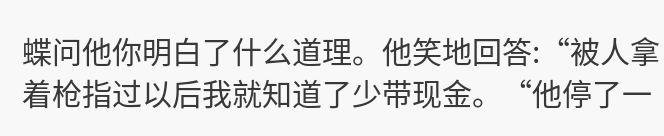蝶问他你明白了什么道理。他笑地回答:“被人拿着枪指过以后我就知道了少带现金。“他停了一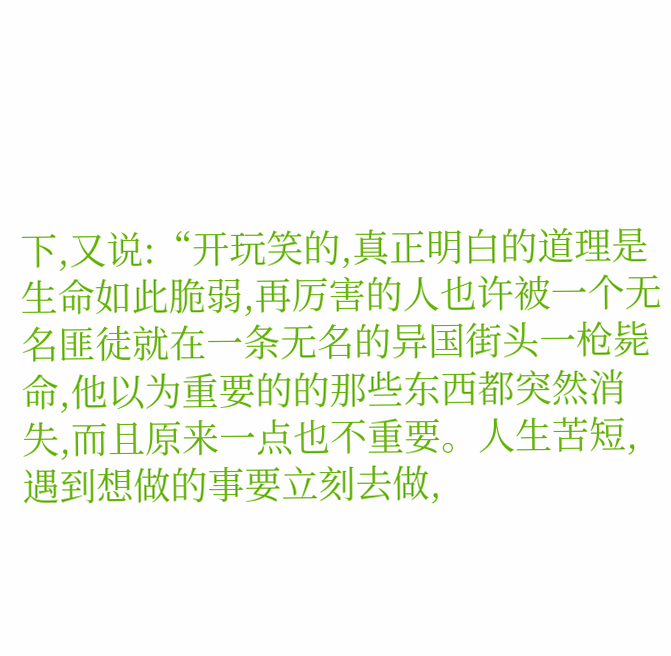下,又说:“开玩笑的,真正明白的道理是生命如此脆弱,再厉害的人也许被一个无名匪徒就在一条无名的异国街头一枪毙命,他以为重要的的那些东西都突然消失,而且原来一点也不重要。人生苦短,遇到想做的事要立刻去做,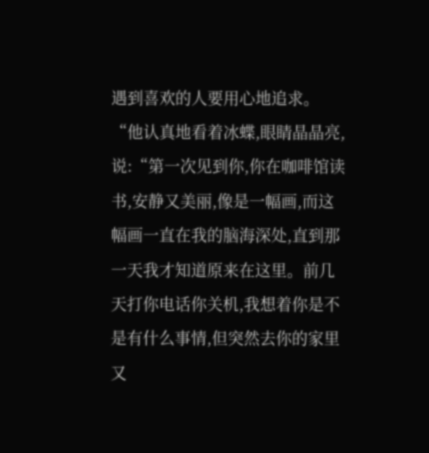遇到喜欢的人要用心地追求。“他认真地看着冰蝶,眼睛晶晶亮,说:“第一次见到你,你在咖啡馆读书,安静又美丽,像是一幅画,而这幅画一直在我的脑海深处,直到那一天我才知道原来在这里。前几天打你电话你关机,我想着你是不是有什么事情,但突然去你的家里又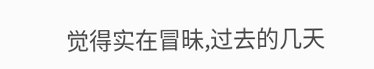觉得实在冒昧,过去的几天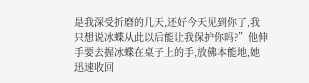是我深受折磨的几天,还好今天见到你了,我只想说冰蝶从此以后能让我保护你吗?”他伸手要去握冰蝶在桌子上的手,放佛本能地,她迅速收回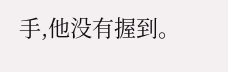手,他没有握到。